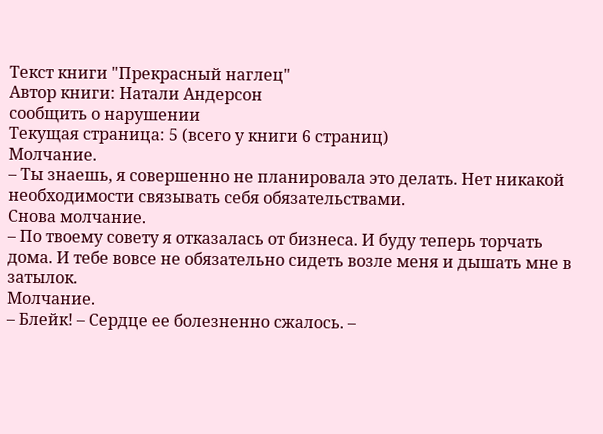Текст книги "Прекрасный наглец"
Автор книги: Натали Андерсон
сообщить о нарушении
Текущая страница: 5 (всего у книги 6 страниц)
Молчание.
– Ты знаешь, я совершенно не планировала это делать. Нет никакой необходимости связывать себя обязательствами.
Снова молчание.
– По твоему совету я отказалась от бизнеса. И буду теперь торчать дома. И тебе вовсе не обязательно сидеть возле меня и дышать мне в затылок.
Молчание.
– Блейк! – Сердце ее болезненно сжалось. –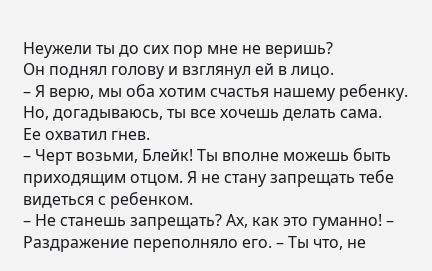Неужели ты до сих пор мне не веришь?
Он поднял голову и взглянул ей в лицо.
– Я верю, мы оба хотим счастья нашему ребенку. Но, догадываюсь, ты все хочешь делать сама.
Ее охватил гнев.
– Черт возьми, Блейк! Ты вполне можешь быть приходящим отцом. Я не стану запрещать тебе видеться с ребенком.
– Не станешь запрещать? Ах, как это гуманно! – Раздражение переполняло его. – Ты что, не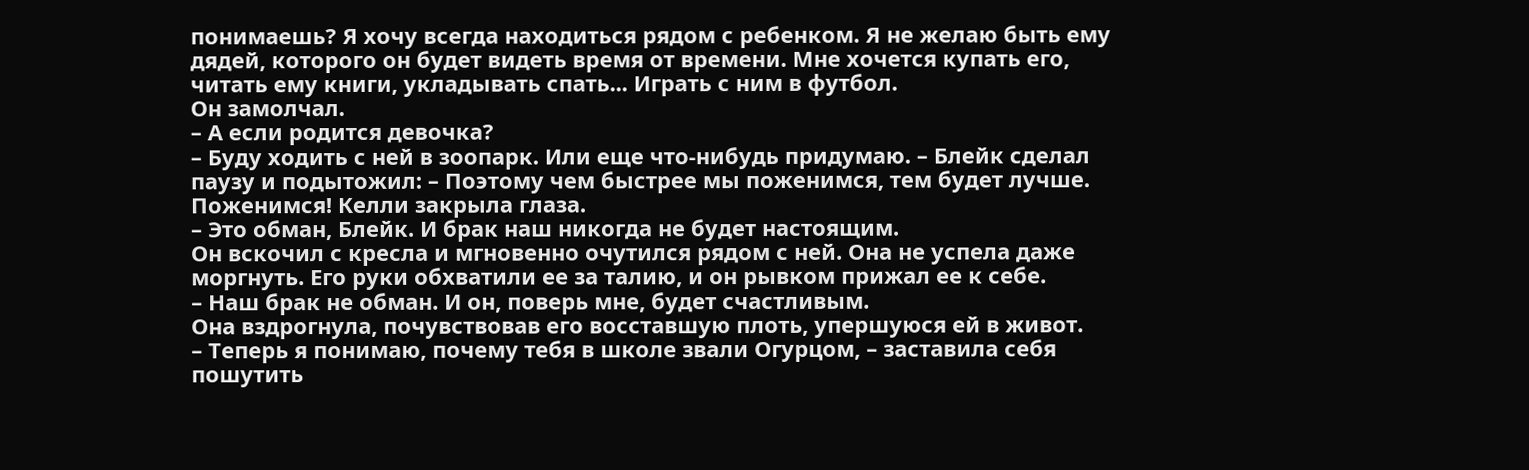понимаешь? Я хочу всегда находиться рядом с ребенком. Я не желаю быть ему дядей, которого он будет видеть время от времени. Мне хочется купать его, читать ему книги, укладывать спать... Играть с ним в футбол.
Он замолчал.
– А если родится девочка?
– Буду ходить с ней в зоопарк. Или еще что-нибудь придумаю. – Блейк сделал паузу и подытожил: – Поэтому чем быстрее мы поженимся, тем будет лучше.
Поженимся! Келли закрыла глаза.
– Это обман, Блейк. И брак наш никогда не будет настоящим.
Он вскочил с кресла и мгновенно очутился рядом с ней. Она не успела даже моргнуть. Его руки обхватили ее за талию, и он рывком прижал ее к себе.
– Наш брак не обман. И он, поверь мне, будет счастливым.
Она вздрогнула, почувствовав его восставшую плоть, упершуюся ей в живот.
– Теперь я понимаю, почему тебя в школе звали Огурцом, – заставила себя пошутить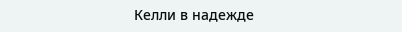Келли в надежде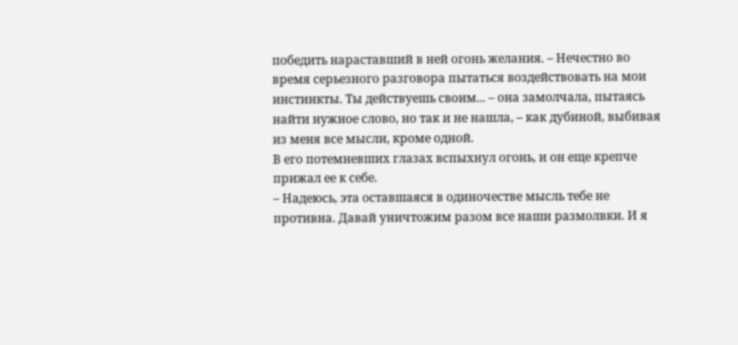победить нараставший в ней огонь желания. – Нечестно во время серьезного разговора пытаться воздействовать на мои инстинкты. Ты действуешь своим... – она замолчала, пытаясь найти нужное слово, но так и не нашла, – как дубиной, выбивая из меня все мысли, кроме одной.
В его потемневших глазах вспыхнул огонь, и он еще крепче прижал ее к себе.
– Надеюсь, эта оставшаяся в одиночестве мысль тебе не противна. Давай уничтожим разом все наши размолвки. И я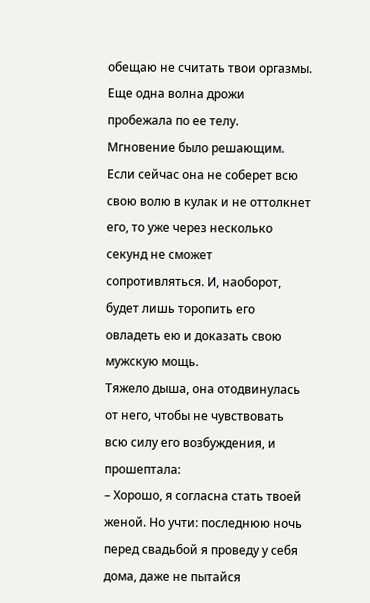обещаю не считать твои оргазмы.
Еще одна волна дрожи пробежала по ее телу.
Мгновение было решающим. Если сейчас она не соберет всю свою волю в кулак и не оттолкнет его, то уже через несколько секунд не сможет сопротивляться. И, наоборот, будет лишь торопить его овладеть ею и доказать свою мужскую мощь.
Тяжело дыша, она отодвинулась от него, чтобы не чувствовать всю силу его возбуждения, и прошептала:
– Хорошо, я согласна стать твоей женой. Но учти: последнюю ночь перед свадьбой я проведу у себя дома, даже не пытайся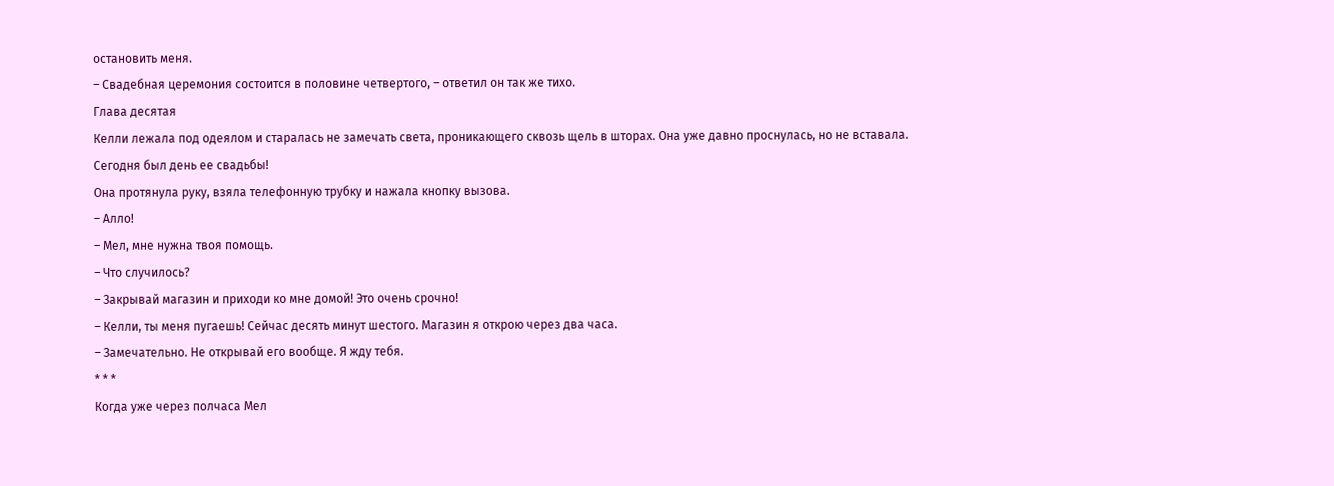остановить меня.
– Свадебная церемония состоится в половине четвертого, – ответил он так же тихо.
Глава десятая
Келли лежала под одеялом и старалась не замечать света, проникающего сквозь щель в шторах. Она уже давно проснулась, но не вставала.
Сегодня был день ее свадьбы!
Она протянула руку, взяла телефонную трубку и нажала кнопку вызова.
– Алло!
– Мел, мне нужна твоя помощь.
– Что случилось?
– Закрывай магазин и приходи ко мне домой! Это очень срочно!
– Келли, ты меня пугаешь! Сейчас десять минут шестого. Магазин я открою через два часа.
– Замечательно. Не открывай его вообще. Я жду тебя.
* * *
Когда уже через полчаса Мел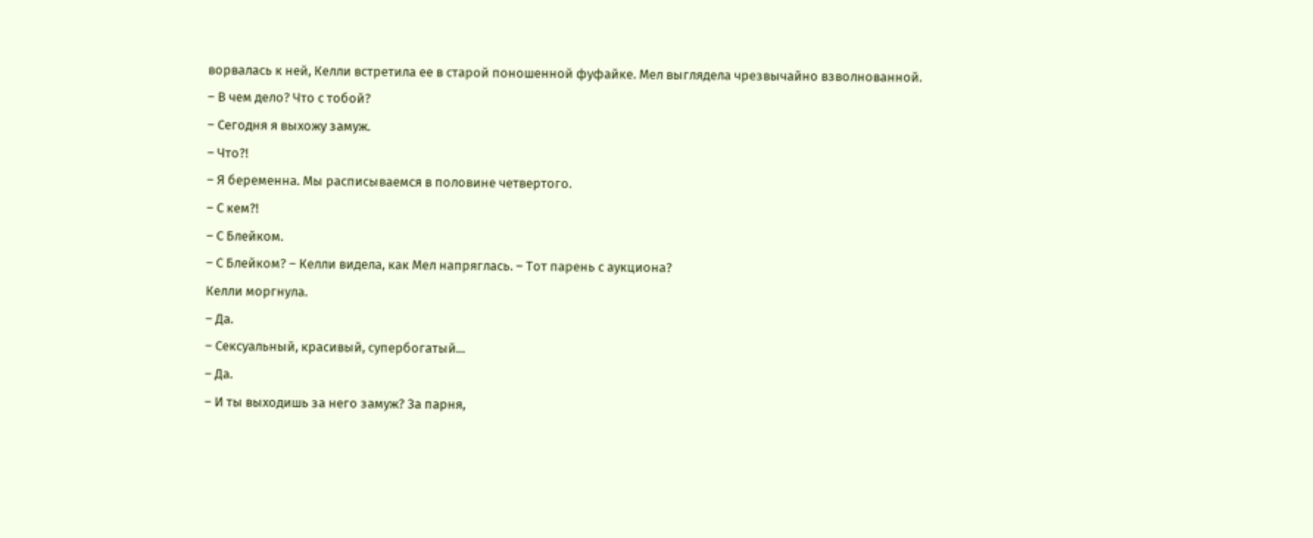ворвалась к ней, Келли встретила ее в старой поношенной фуфайке. Мел выглядела чрезвычайно взволнованной.
– В чем дело? Что с тобой?
– Сегодня я выхожу замуж.
– Что?!
– Я беременна. Мы расписываемся в половине четвертого.
– С кем?!
– С Блейком.
– С Блейком? – Келли видела, как Мел напряглась. – Тот парень с аукциона?
Келли моргнула.
– Да.
– Сексуальный, красивый, супербогатый...
– Да.
– И ты выходишь за него замуж? За парня,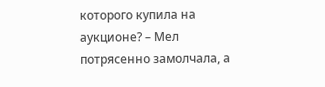которого купила на аукционе? – Мел потрясенно замолчала, а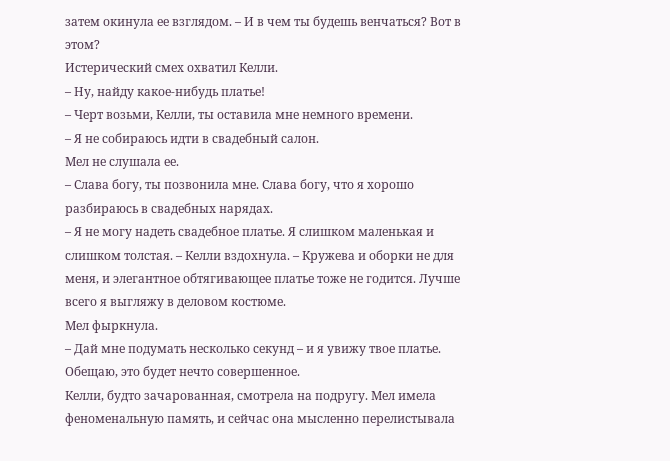затем окинула ее взглядом. – И в чем ты будешь венчаться? Вот в этом?
Истерический смех охватил Келли.
– Ну, найду какое-нибудь платье!
– Черт возьми, Келли, ты оставила мне немного времени.
– Я не собираюсь идти в свадебный салон.
Мел не слушала ее.
– Слава богу, ты позвонила мне. Слава богу, что я хорошо разбираюсь в свадебных нарядах.
– Я не могу надеть свадебное платье. Я слишком маленькая и слишком толстая. – Келли вздохнула. – Кружева и оборки не для меня, и элегантное обтягивающее платье тоже не годится. Лучше всего я выгляжу в деловом костюме.
Мел фыркнула.
– Дай мне подумать несколько секунд – и я увижу твое платье. Обещаю, это будет нечто совершенное.
Келли, будто зачарованная, смотрела на подругу. Мел имела феноменальную память, и сейчас она мысленно перелистывала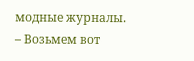модные журналы.
– Возьмем вот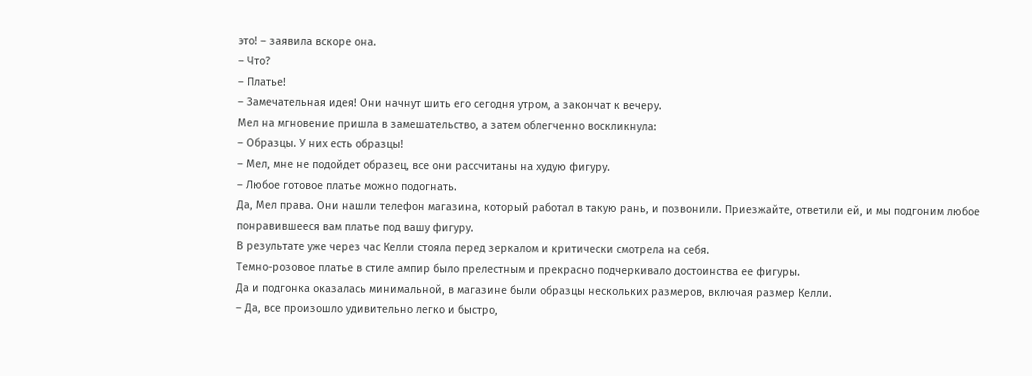это! – заявила вскоре она.
– Что?
– Платье!
– Замечательная идея! Они начнут шить его сегодня утром, а закончат к вечеру.
Мел на мгновение пришла в замешательство, а затем облегченно воскликнула:
– Образцы. У них есть образцы!
– Мел, мне не подойдет образец, все они рассчитаны на худую фигуру.
– Любое готовое платье можно подогнать.
Да, Мел права. Они нашли телефон магазина, который работал в такую рань, и позвонили. Приезжайте, ответили ей, и мы подгоним любое понравившееся вам платье под вашу фигуру.
В результате уже через час Келли стояла перед зеркалом и критически смотрела на себя.
Темно-розовое платье в стиле ампир было прелестным и прекрасно подчеркивало достоинства ее фигуры.
Да и подгонка оказалась минимальной, в магазине были образцы нескольких размеров, включая размер Келли.
– Да, все произошло удивительно легко и быстро,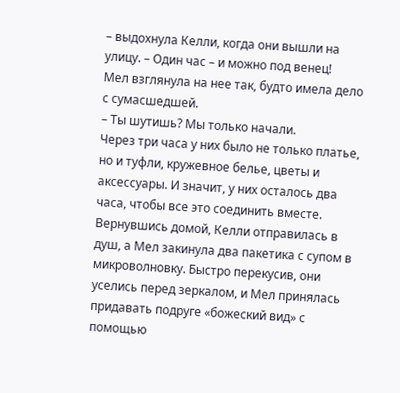– выдохнула Келли, когда они вышли на улицу. – Один час – и можно под венец!
Мел взглянула на нее так, будто имела дело с сумасшедшей.
– Ты шутишь? Мы только начали.
Через три часа у них было не только платье, но и туфли, кружевное белье, цветы и аксессуары. И значит, у них осталось два часа, чтобы все это соединить вместе.
Вернувшись домой, Келли отправилась в душ, а Мел закинула два пакетика с супом в микроволновку. Быстро перекусив, они уселись перед зеркалом, и Мел принялась придавать подруге «божеский вид» с помощью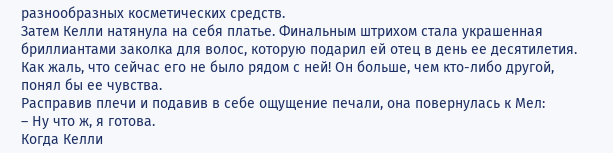разнообразных косметических средств.
Затем Келли натянула на себя платье. Финальным штрихом стала украшенная бриллиантами заколка для волос, которую подарил ей отец в день ее десятилетия. Как жаль, что сейчас его не было рядом с ней! Он больше, чем кто-либо другой, понял бы ее чувства.
Расправив плечи и подавив в себе ощущение печали, она повернулась к Мел:
– Ну что ж, я готова.
Когда Келли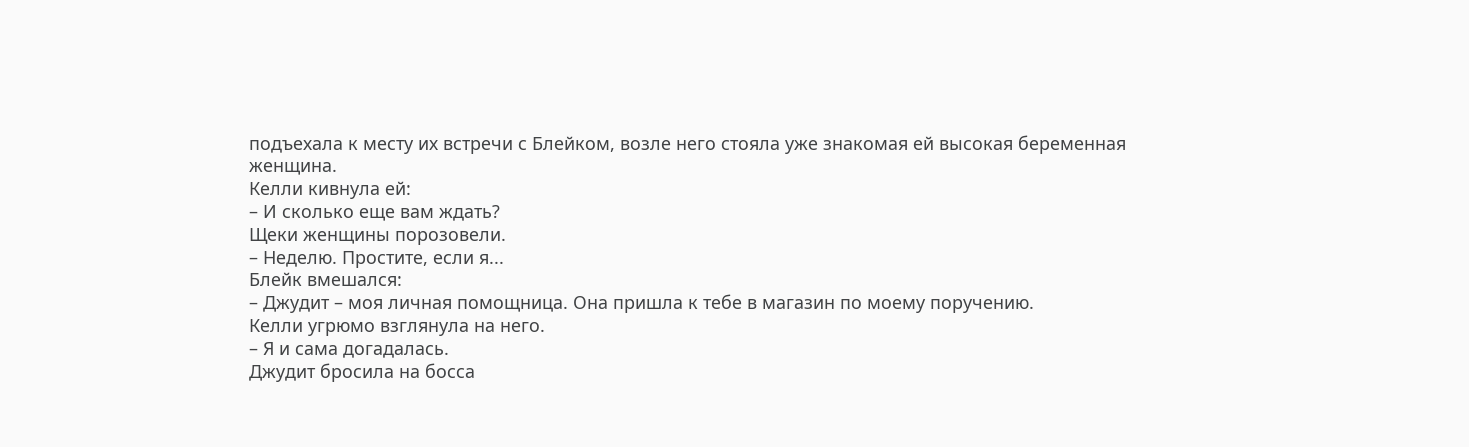подъехала к месту их встречи с Блейком, возле него стояла уже знакомая ей высокая беременная женщина.
Келли кивнула ей:
– И сколько еще вам ждать?
Щеки женщины порозовели.
– Неделю. Простите, если я...
Блейк вмешался:
– Джудит – моя личная помощница. Она пришла к тебе в магазин по моему поручению.
Келли угрюмо взглянула на него.
– Я и сама догадалась.
Джудит бросила на босса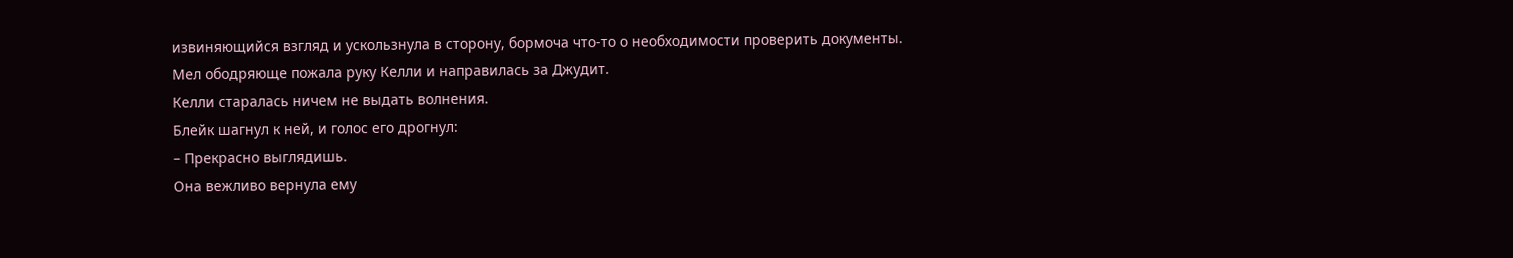извиняющийся взгляд и ускользнула в сторону, бормоча что-то о необходимости проверить документы.
Мел ободряюще пожала руку Келли и направилась за Джудит.
Келли старалась ничем не выдать волнения.
Блейк шагнул к ней, и голос его дрогнул:
– Прекрасно выглядишь.
Она вежливо вернула ему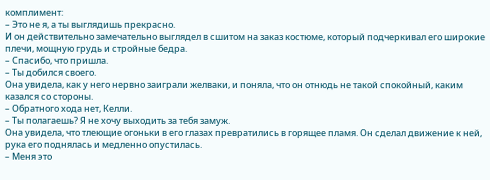комплимент:
– Это не я, а ты выглядишь прекрасно.
И он действительно замечательно выглядел в сшитом на заказ костюме, который подчеркивал его широкие плечи, мощную грудь и стройные бедра.
– Спасибо, что пришла.
– Ты добился своего.
Она увидела, как у него нервно заиграли желваки, и поняла, что он отнюдь не такой спокойный, каким казался со стороны.
– Обратного хода нет, Келли.
– Ты полагаешь? Я не хочу выходить за тебя замуж.
Она увидела, что тлеющие огоньки в его глазах превратились в горящее пламя. Он сделал движение к ней, рука его поднялась и медленно опустилась.
– Меня это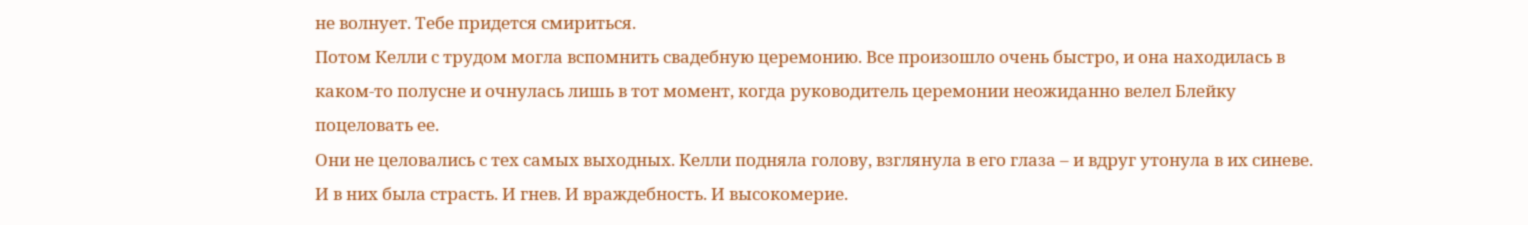не волнует. Тебе придется смириться.
Потом Келли с трудом могла вспомнить свадебную церемонию. Все произошло очень быстро, и она находилась в каком-то полусне и очнулась лишь в тот момент, когда руководитель церемонии неожиданно велел Блейку поцеловать ее.
Они не целовались с тех самых выходных. Келли подняла голову, взглянула в его глаза – и вдруг утонула в их синеве. И в них была страсть. И гнев. И враждебность. И высокомерие.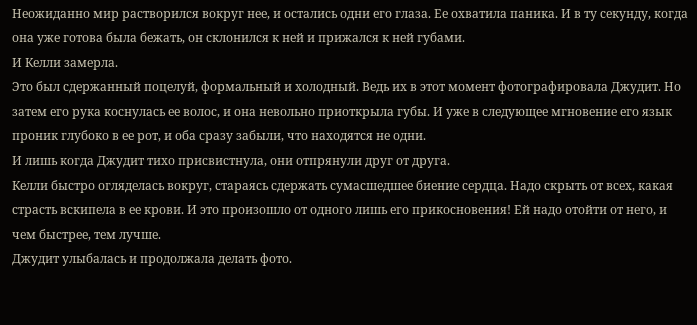Неожиданно мир растворился вокруг нее, и остались одни его глаза. Ее охватила паника. И в ту секунду, когда она уже готова была бежать, он склонился к ней и прижался к ней губами.
И Келли замерла.
Это был сдержанный поцелуй, формальный и холодный. Ведь их в этот момент фотографировала Джудит. Но затем его рука коснулась ее волос, и она невольно приоткрыла губы. И уже в следующее мгновение его язык проник глубоко в ее рот, и оба сразу забыли, что находятся не одни.
И лишь когда Джудит тихо присвистнула, они отпрянули друг от друга.
Келли быстро огляделась вокруг, стараясь сдержать сумасшедшее биение сердца. Надо скрыть от всех, какая страсть вскипела в ее крови. И это произошло от одного лишь его прикосновения! Ей надо отойти от него, и чем быстрее, тем лучше.
Джудит улыбалась и продолжала делать фото.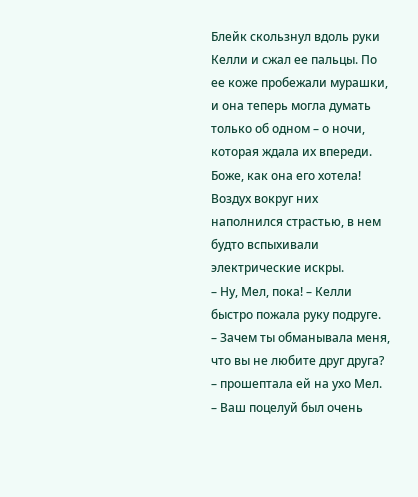Блейк скользнул вдоль руки Келли и сжал ее пальцы. По ее коже пробежали мурашки, и она теперь могла думать только об одном – о ночи, которая ждала их впереди. Боже, как она его хотела!
Воздух вокруг них наполнился страстью, в нем будто вспыхивали электрические искры.
– Ну, Мел, пока! – Келли быстро пожала руку подруге.
– Зачем ты обманывала меня, что вы не любите друг друга? – прошептала ей на ухо Мел. – Ваш поцелуй был очень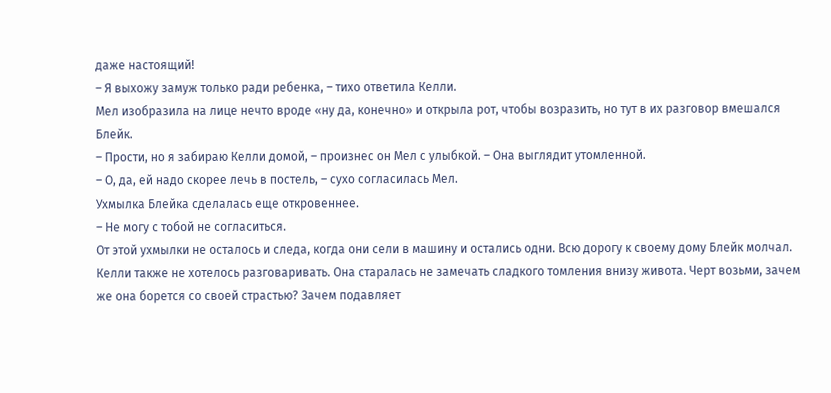даже настоящий!
– Я выхожу замуж только ради ребенка, – тихо ответила Келли.
Мел изобразила на лице нечто вроде «ну да, конечно» и открыла рот, чтобы возразить, но тут в их разговор вмешался Блейк.
– Прости, но я забираю Келли домой, – произнес он Мел с улыбкой. – Она выглядит утомленной.
– О, да, ей надо скорее лечь в постель, – сухо согласилась Мел.
Ухмылка Блейка сделалась еще откровеннее.
– Не могу с тобой не согласиться.
От этой ухмылки не осталось и следа, когда они сели в машину и остались одни. Всю дорогу к своему дому Блейк молчал. Келли также не хотелось разговаривать. Она старалась не замечать сладкого томления внизу живота. Черт возьми, зачем же она борется со своей страстью? Зачем подавляет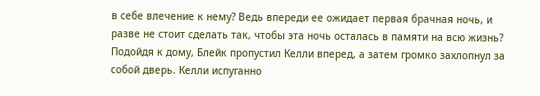в себе влечение к нему? Ведь впереди ее ожидает первая брачная ночь, и разве не стоит сделать так, чтобы эта ночь осталась в памяти на всю жизнь?
Подойдя к дому, Блейк пропустил Келли вперед, а затем громко захлопнул за собой дверь. Келли испуганно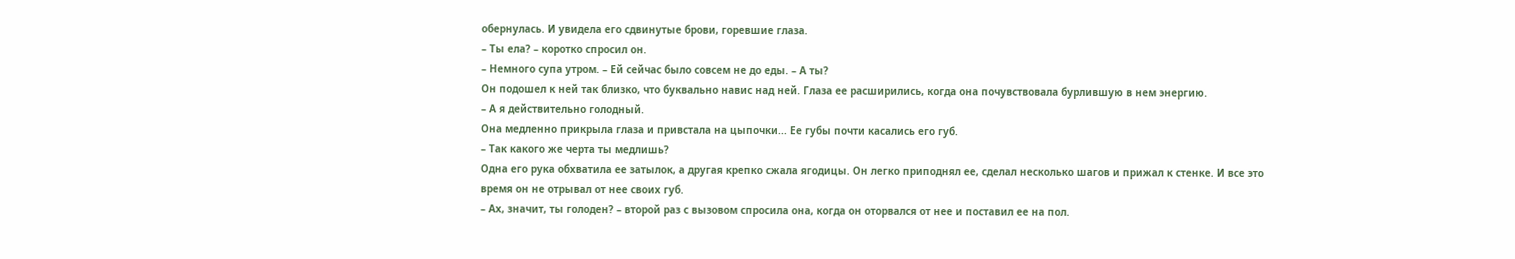обернулась. И увидела его сдвинутые брови, горевшие глаза.
– Ты ела? – коротко спросил он.
– Немного супа утром. – Ей сейчас было совсем не до еды. – А ты?
Он подошел к ней так близко, что буквально навис над ней. Глаза ее расширились, когда она почувствовала бурлившую в нем энергию.
– А я действительно голодный.
Она медленно прикрыла глаза и привстала на цыпочки... Ее губы почти касались его губ.
– Так какого же черта ты медлишь?
Одна его рука обхватила ее затылок, а другая крепко сжала ягодицы. Он легко приподнял ее, сделал несколько шагов и прижал к стенке. И все это время он не отрывал от нее своих губ.
– Ах, значит, ты голоден? – второй раз с вызовом спросила она, когда он оторвался от нее и поставил ее на пол.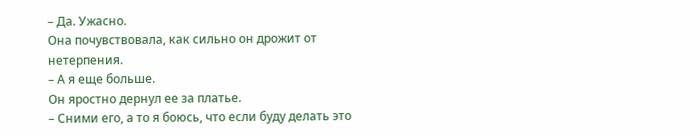– Да. Ужасно.
Она почувствовала, как сильно он дрожит от нетерпения.
– А я еще больше.
Он яростно дернул ее за платье.
– Сними его, а то я боюсь, что если буду делать это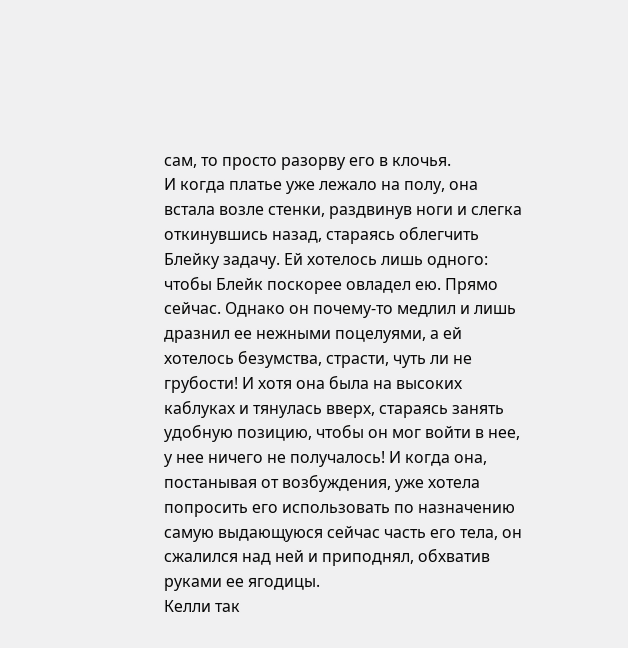сам, то просто разорву его в клочья.
И когда платье уже лежало на полу, она встала возле стенки, раздвинув ноги и слегка откинувшись назад, стараясь облегчить Блейку задачу. Ей хотелось лишь одного: чтобы Блейк поскорее овладел ею. Прямо сейчас. Однако он почему-то медлил и лишь дразнил ее нежными поцелуями, а ей хотелось безумства, страсти, чуть ли не грубости! И хотя она была на высоких каблуках и тянулась вверх, стараясь занять удобную позицию, чтобы он мог войти в нее, у нее ничего не получалось! И когда она, постанывая от возбуждения, уже хотела попросить его использовать по назначению самую выдающуюся сейчас часть его тела, он сжалился над ней и приподнял, обхватив руками ее ягодицы.
Келли так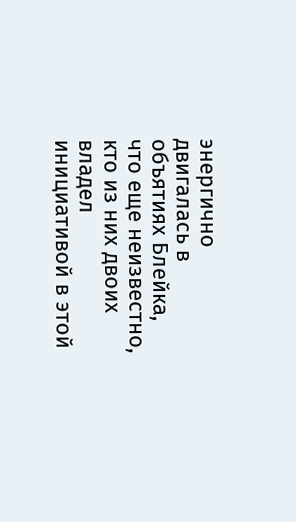энергично двигалась в объятиях Блейка, что еще неизвестно, кто из них двоих владел инициативой в этой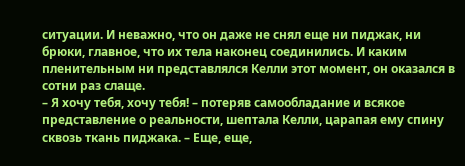ситуации. И неважно, что он даже не снял еще ни пиджак, ни брюки, главное, что их тела наконец соединились. И каким пленительным ни представлялся Келли этот момент, он оказался в сотни раз слаще.
– Я хочу тебя, хочу тебя! – потеряв самообладание и всякое представление о реальности, шептала Келли, царапая ему спину сквозь ткань пиджака. – Еще, еще,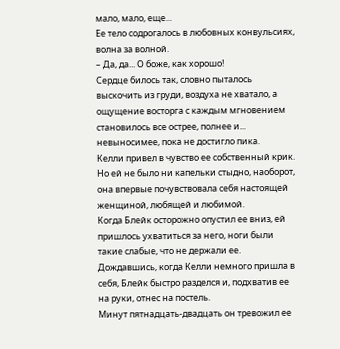мало, мало, еще...
Ее тело содрогалось в любовных конвульсиях, волна за волной.
– Да, да... О боже, как хорошо!
Сердце билось так, словно пыталось выскочить из груди, воздуха не хватало, а ощущение восторга с каждым мгновением становилось все острее, полнее и... невыносимее, пока не достигло пика.
Келли привел в чувство ее собственный крик. Но ей не было ни капельки стыдно, наоборот, она впервые почувствовала себя настоящей женщиной, любящей и любимой.
Когда Блейк осторожно опустил ее вниз, ей пришлось ухватиться за него, ноги были такие слабые, что не держали ее.
Дождавшись, когда Келли немного пришла в себя, Блейк быстро разделся и, подхватив ее на руки, отнес на постель.
Минут пятнадцать-двадцать он тревожил ее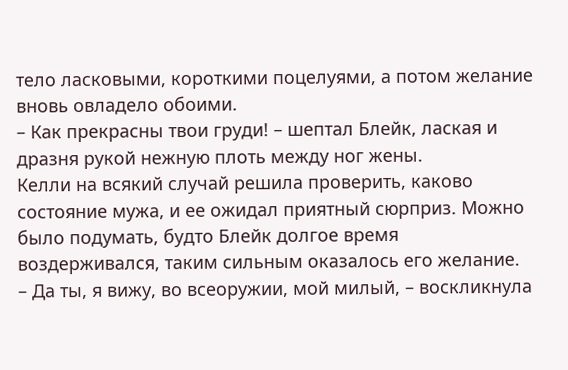тело ласковыми, короткими поцелуями, а потом желание вновь овладело обоими.
– Как прекрасны твои груди! – шептал Блейк, лаская и дразня рукой нежную плоть между ног жены.
Келли на всякий случай решила проверить, каково состояние мужа, и ее ожидал приятный сюрприз. Можно было подумать, будто Блейк долгое время воздерживался, таким сильным оказалось его желание.
– Да ты, я вижу, во всеоружии, мой милый, – воскликнула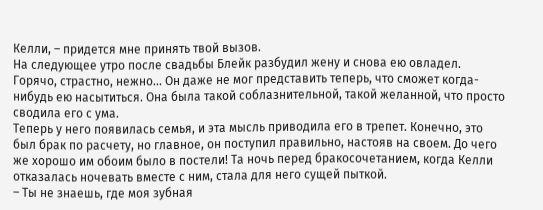Келли, – придется мне принять твой вызов.
На следующее утро после свадьбы Блейк разбудил жену и снова ею овладел. Горячо, страстно, нежно... Он даже не мог представить теперь, что сможет когда-нибудь ею насытиться. Она была такой соблазнительной, такой желанной, что просто сводила его с ума.
Теперь у него появилась семья, и эта мысль приводила его в трепет. Конечно, это был брак по расчету, но главное, он поступил правильно, настояв на своем. До чего же хорошо им обоим было в постели! Та ночь перед бракосочетанием, когда Келли отказалась ночевать вместе с ним, стала для него сущей пыткой.
– Ты не знаешь, где моя зубная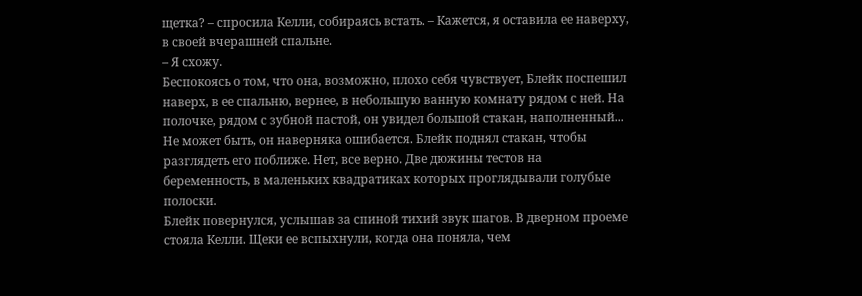щетка? – спросила Келли, собираясь встать. – Кажется, я оставила ее наверху, в своей вчерашней спальне.
– Я схожу.
Беспокоясь о том, что она, возможно, плохо себя чувствует, Блейк поспешил наверх, в ее спальню, вернее, в небольшую ванную комнату рядом с ней. На полочке, рядом с зубной пастой, он увидел большой стакан, наполненный... Не может быть, он наверняка ошибается. Блейк поднял стакан, чтобы разглядеть его поближе. Нет, все верно. Две дюжины тестов на беременность, в маленьких квадратиках которых проглядывали голубые полоски.
Блейк повернулся, услышав за спиной тихий звук шагов. В дверном проеме стояла Келли. Щеки ее вспыхнули, когда она поняла, чем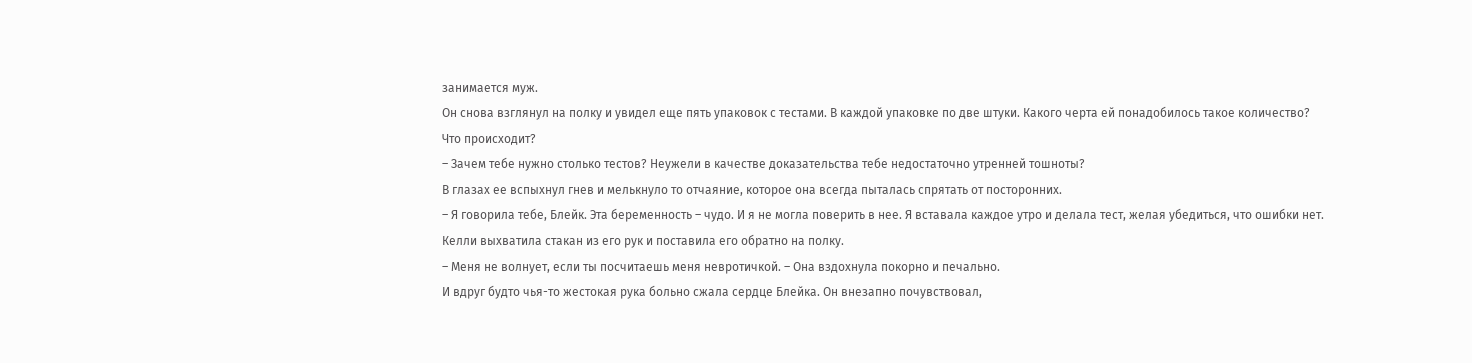занимается муж.
Он снова взглянул на полку и увидел еще пять упаковок с тестами. В каждой упаковке по две штуки. Какого черта ей понадобилось такое количество? Что происходит?
– Зачем тебе нужно столько тестов? Неужели в качестве доказательства тебе недостаточно утренней тошноты?
В глазах ее вспыхнул гнев и мелькнуло то отчаяние, которое она всегда пыталась спрятать от посторонних.
– Я говорила тебе, Блейк. Эта беременность – чудо. И я не могла поверить в нее. Я вставала каждое утро и делала тест, желая убедиться, что ошибки нет.
Келли выхватила стакан из его рук и поставила его обратно на полку.
– Меня не волнует, если ты посчитаешь меня невротичкой. – Она вздохнула покорно и печально.
И вдруг будто чья-то жестокая рука больно сжала сердце Блейка. Он внезапно почувствовал,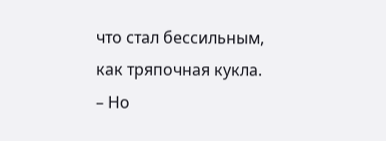что стал бессильным, как тряпочная кукла.
– Но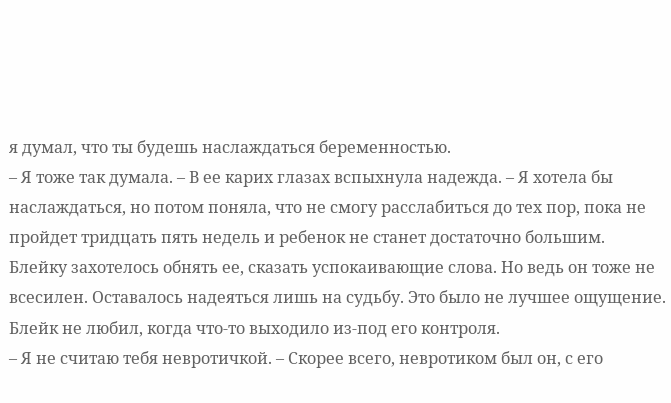я думал, что ты будешь наслаждаться беременностью.
– Я тоже так думала. – В ее карих глазах вспыхнула надежда. – Я хотела бы наслаждаться, но потом поняла, что не смогу расслабиться до тех пор, пока не пройдет тридцать пять недель и ребенок не станет достаточно большим.
Блейку захотелось обнять ее, сказать успокаивающие слова. Но ведь он тоже не всесилен. Оставалось надеяться лишь на судьбу. Это было не лучшее ощущение. Блейк не любил, когда что-то выходило из-под его контроля.
– Я не считаю тебя невротичкой. – Скорее всего, невротиком был он, с его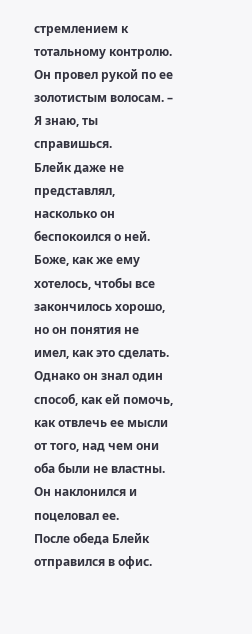стремлением к тотальному контролю. Он провел рукой по ее золотистым волосам. – Я знаю, ты справишься.
Блейк даже не представлял, насколько он беспокоился о ней. Боже, как же ему хотелось, чтобы все закончилось хорошо, но он понятия не имел, как это сделать. Однако он знал один способ, как ей помочь, как отвлечь ее мысли от того, над чем они оба были не властны. Он наклонился и поцеловал ее.
После обеда Блейк отправился в офис.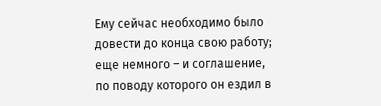Ему сейчас необходимо было довести до конца свою работу; еще немного – и соглашение, по поводу которого он ездил в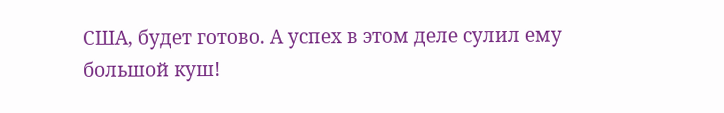США, будет готово. А успех в этом деле сулил ему большой куш!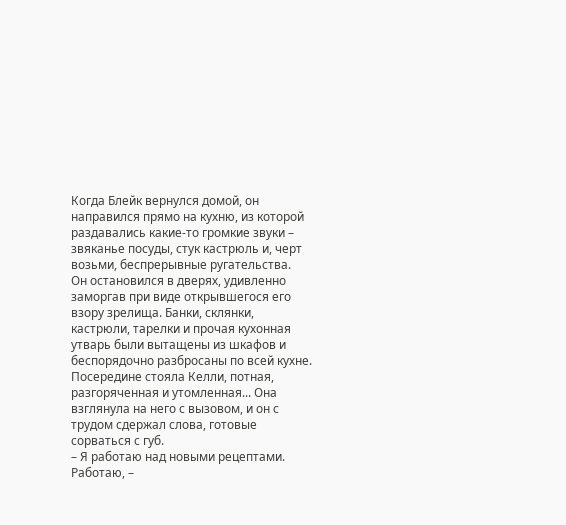Когда Блейк вернулся домой, он направился прямо на кухню, из которой раздавались какие-то громкие звуки – звяканье посуды, стук кастрюль и, черт возьми, беспрерывные ругательства.
Он остановился в дверях, удивленно заморгав при виде открывшегося его взору зрелища. Банки, склянки, кастрюли, тарелки и прочая кухонная утварь были вытащены из шкафов и беспорядочно разбросаны по всей кухне.
Посередине стояла Келли, потная, разгоряченная и утомленная... Она взглянула на него с вызовом, и он с трудом сдержал слова, готовые сорваться с губ.
– Я работаю над новыми рецептами. Работаю, –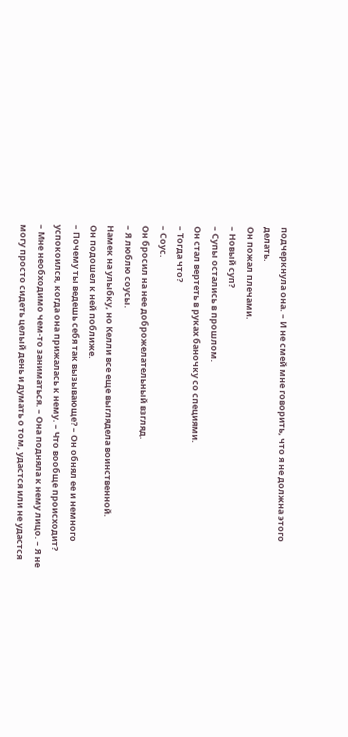подчеркнула она. – И не смей мне говорить, что я не должна этого делать.
Он пожал плечами.
– Новый суп?
– Супы остались в прошлом.
Он стал вертеть в руках баночку со специями.
– Тогда что?
– Соус.
Он бросил на нее доброжелательный взгляд.
– Я люблю соусы.
Намек на улыбку, но Келли все еще выглядела воинственной.
Он подошел к ней поближе.
– Почему ты ведешь себя так вызывающе? – Он обнял ее и немного успокоился, когда она прижалась к нему. – Что вообще происходит?
– Мне необходимо чем-то заниматься. – Она подняла к нему лицо. – Я не могу просто сидеть целый день и думать о том, удастся или не удастся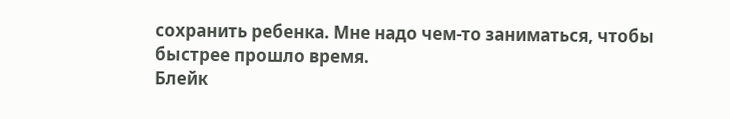сохранить ребенка. Мне надо чем-то заниматься, чтобы быстрее прошло время.
Блейк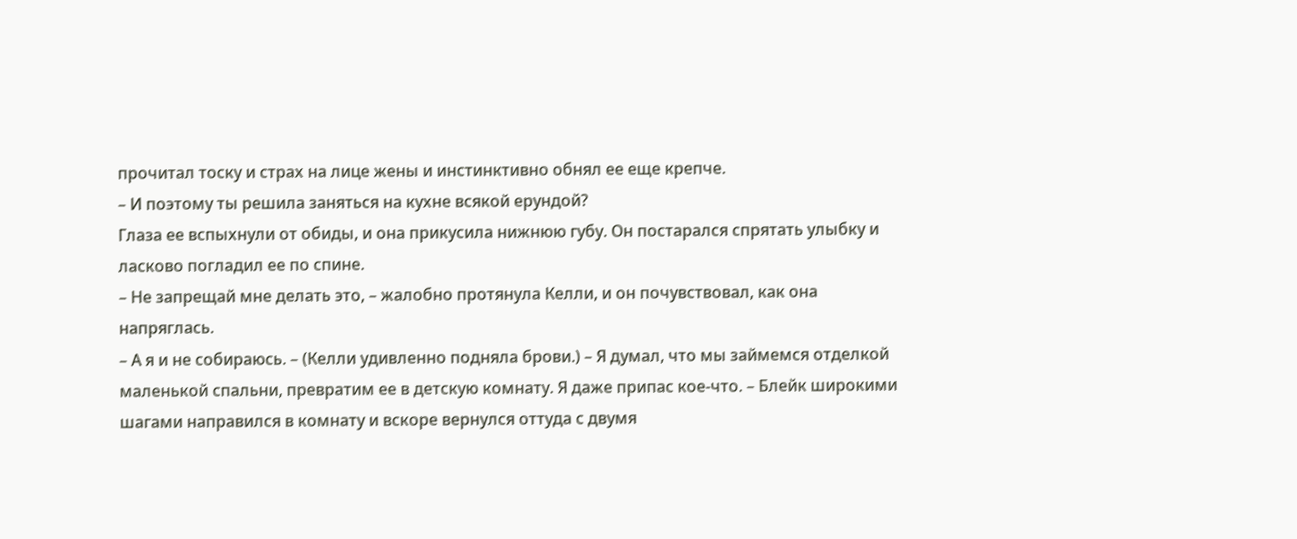прочитал тоску и страх на лице жены и инстинктивно обнял ее еще крепче.
– И поэтому ты решила заняться на кухне всякой ерундой?
Глаза ее вспыхнули от обиды, и она прикусила нижнюю губу. Он постарался спрятать улыбку и ласково погладил ее по спине.
– Не запрещай мне делать это, – жалобно протянула Келли, и он почувствовал, как она напряглась.
– А я и не собираюсь. – (Келли удивленно подняла брови.) – Я думал, что мы займемся отделкой маленькой спальни, превратим ее в детскую комнату. Я даже припас кое-что. – Блейк широкими шагами направился в комнату и вскоре вернулся оттуда с двумя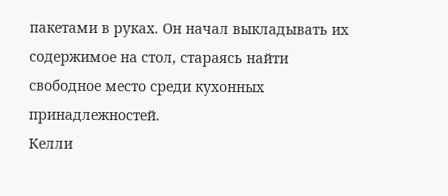пакетами в руках. Он начал выкладывать их содержимое на стол, стараясь найти свободное место среди кухонных принадлежностей.
Келли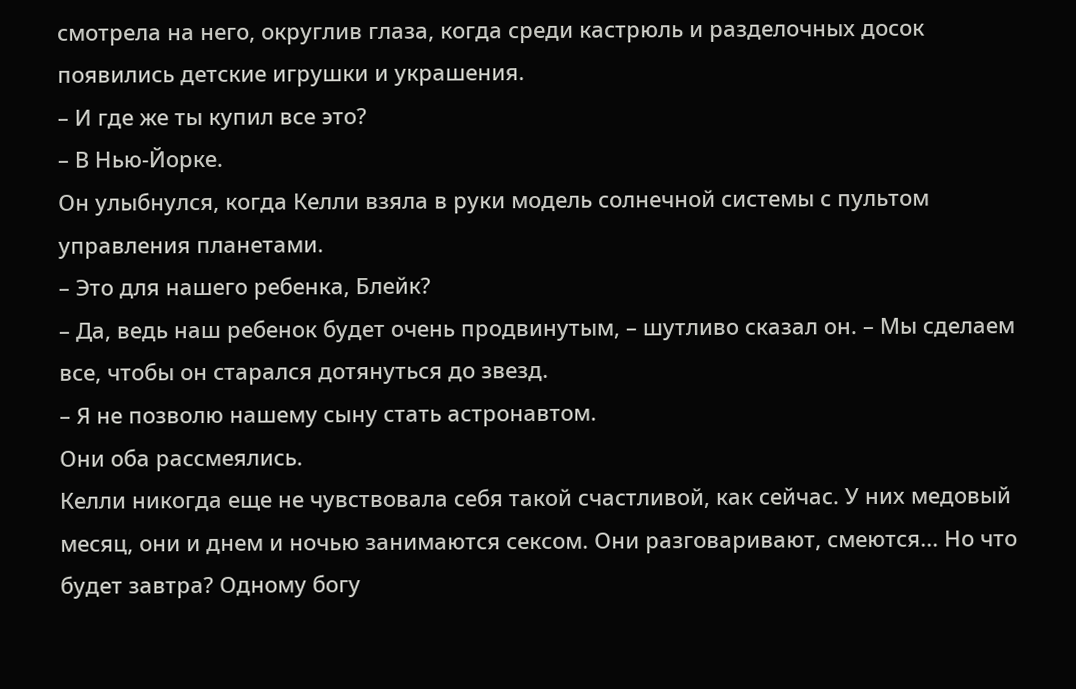смотрела на него, округлив глаза, когда среди кастрюль и разделочных досок появились детские игрушки и украшения.
– И где же ты купил все это?
– В Нью-Йорке.
Он улыбнулся, когда Келли взяла в руки модель солнечной системы с пультом управления планетами.
– Это для нашего ребенка, Блейк?
– Да, ведь наш ребенок будет очень продвинутым, – шутливо сказал он. – Мы сделаем все, чтобы он старался дотянуться до звезд.
– Я не позволю нашему сыну стать астронавтом.
Они оба рассмеялись.
Келли никогда еще не чувствовала себя такой счастливой, как сейчас. У них медовый месяц, они и днем и ночью занимаются сексом. Они разговаривают, смеются... Но что будет завтра? Одному богу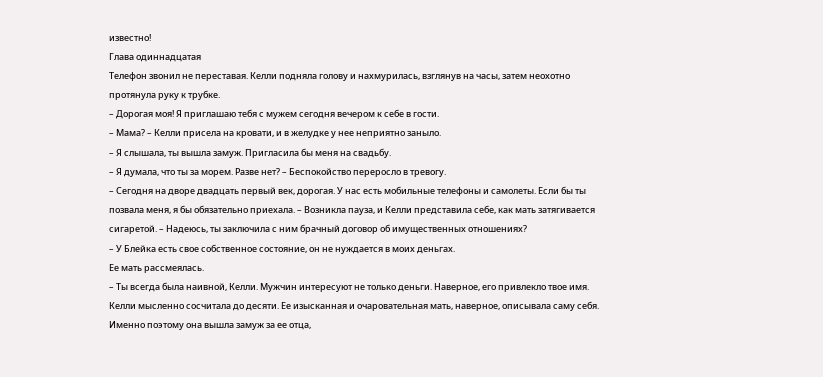известно!
Глава одиннадцатая
Телефон звонил не переставая. Келли подняла голову и нахмурилась, взглянув на часы, затем неохотно протянула руку к трубке.
– Дорогая моя! Я приглашаю тебя с мужем сегодня вечером к себе в гости.
– Мама? – Келли присела на кровати, и в желудке у нее неприятно заныло.
– Я слышала, ты вышла замуж. Пригласила бы меня на свадьбу.
– Я думала, что ты за морем. Разве нет? – Беспокойство переросло в тревогу.
– Сегодня на дворе двадцать первый век, дорогая. У нас есть мобильные телефоны и самолеты. Если бы ты позвала меня, я бы обязательно приехала. – Возникла пауза, и Келли представила себе, как мать затягивается сигаретой. – Надеюсь, ты заключила с ним брачный договор об имущественных отношениях?
– У Блейка есть свое собственное состояние, он не нуждается в моих деньгах.
Ее мать рассмеялась.
– Ты всегда была наивной, Келли. Мужчин интересуют не только деньги. Наверное, его привлекло твое имя.
Келли мысленно сосчитала до десяти. Ее изысканная и очаровательная мать, наверное, описывала саму себя. Именно поэтому она вышла замуж за ее отца,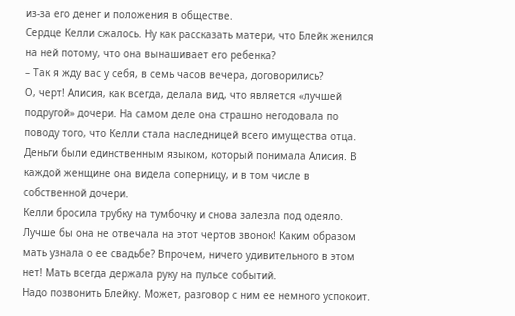из-за его денег и положения в обществе.
Сердце Келли сжалось. Ну как рассказать матери, что Блейк женился на ней потому, что она вынашивает его ребенка?
– Так я жду вас у себя, в семь часов вечера, договорились?
О, черт! Алисия, как всегда, делала вид, что является «лучшей подругой» дочери. На самом деле она страшно негодовала по поводу того, что Келли стала наследницей всего имущества отца. Деньги были единственным языком, который понимала Алисия. В каждой женщине она видела соперницу, и в том числе в собственной дочери.
Келли бросила трубку на тумбочку и снова залезла под одеяло. Лучше бы она не отвечала на этот чертов звонок! Каким образом мать узнала о ее свадьбе? Впрочем, ничего удивительного в этом нет! Мать всегда держала руку на пульсе событий.
Надо позвонить Блейку. Может, разговор с ним ее немного успокоит.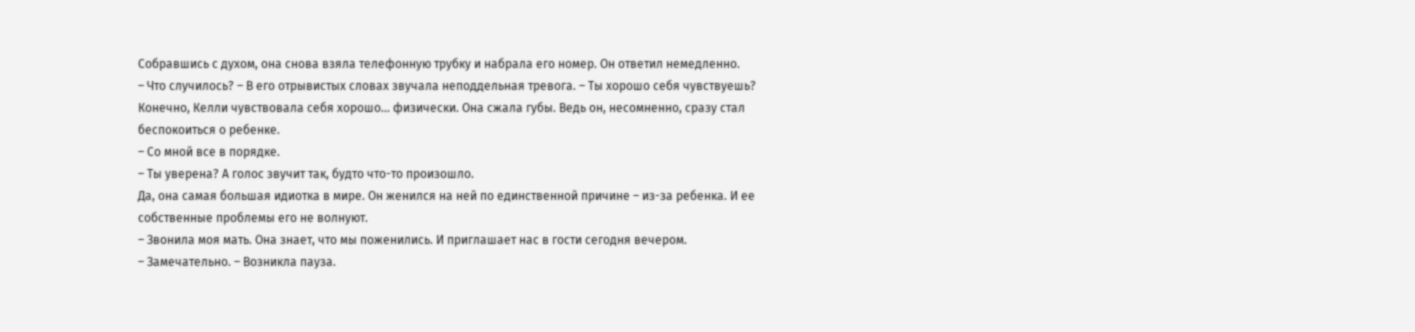Собравшись с духом, она снова взяла телефонную трубку и набрала его номер. Он ответил немедленно.
– Что случилось? – В его отрывистых словах звучала неподдельная тревога. – Ты хорошо себя чувствуешь?
Конечно, Келли чувствовала себя хорошо... физически. Она сжала губы. Ведь он, несомненно, сразу стал беспокоиться о ребенке.
– Со мной все в порядке.
– Ты уверена? А голос звучит так, будто что-то произошло.
Да, она самая большая идиотка в мире. Он женился на ней по единственной причине – из-за ребенка. И ее собственные проблемы его не волнуют.
– Звонила моя мать. Она знает, что мы поженились. И приглашает нас в гости сегодня вечером.
– Замечательно. – Возникла пауза.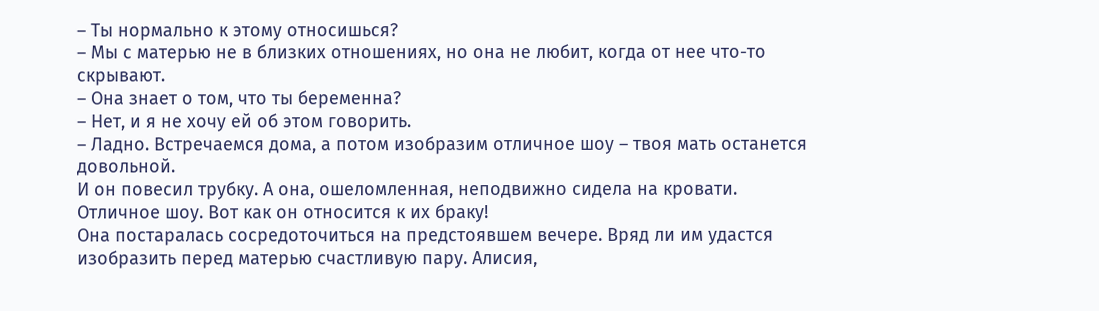– Ты нормально к этому относишься?
– Мы с матерью не в близких отношениях, но она не любит, когда от нее что-то скрывают.
– Она знает о том, что ты беременна?
– Нет, и я не хочу ей об этом говорить.
– Ладно. Встречаемся дома, а потом изобразим отличное шоу – твоя мать останется довольной.
И он повесил трубку. А она, ошеломленная, неподвижно сидела на кровати.
Отличное шоу. Вот как он относится к их браку!
Она постаралась сосредоточиться на предстоявшем вечере. Вряд ли им удастся изобразить перед матерью счастливую пару. Алисия,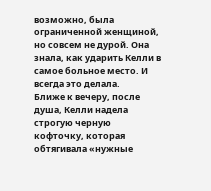возможно, была ограниченной женщиной, но совсем не дурой. Она знала, как ударить Келли в самое больное место. И всегда это делала.
Ближе к вечеру, после душа, Келли надела строгую черную кофточку, которая обтягивала «нужные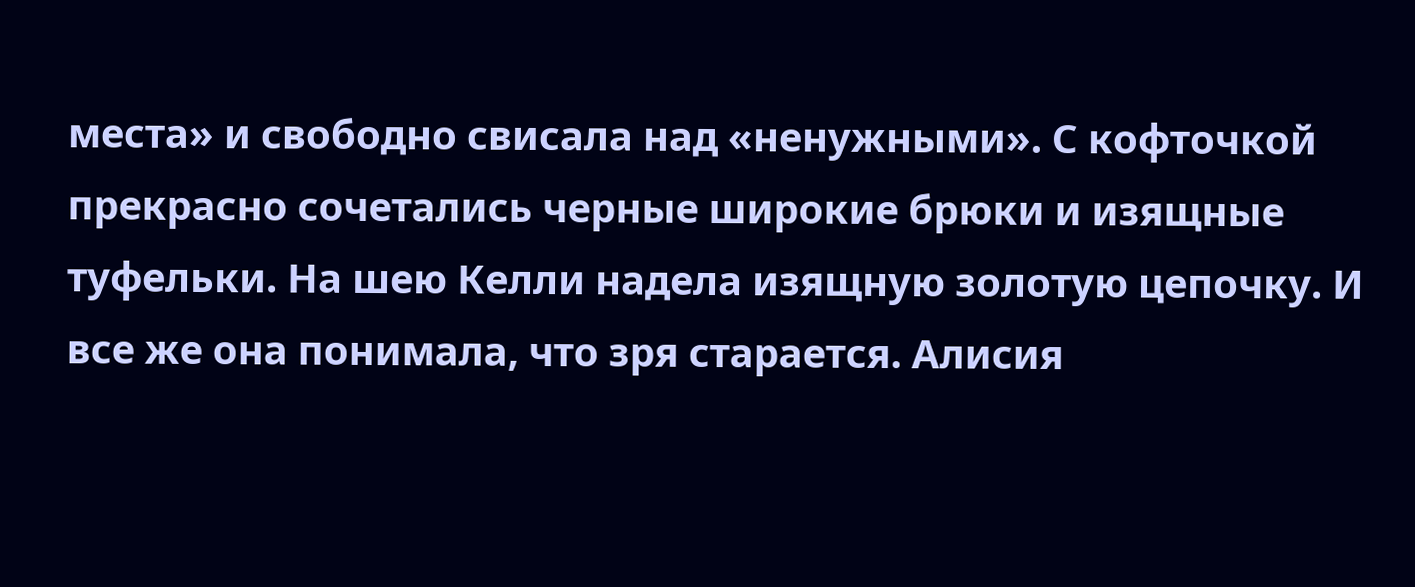места» и свободно свисала над «ненужными». С кофточкой прекрасно сочетались черные широкие брюки и изящные туфельки. На шею Келли надела изящную золотую цепочку. И все же она понимала, что зря старается. Алисия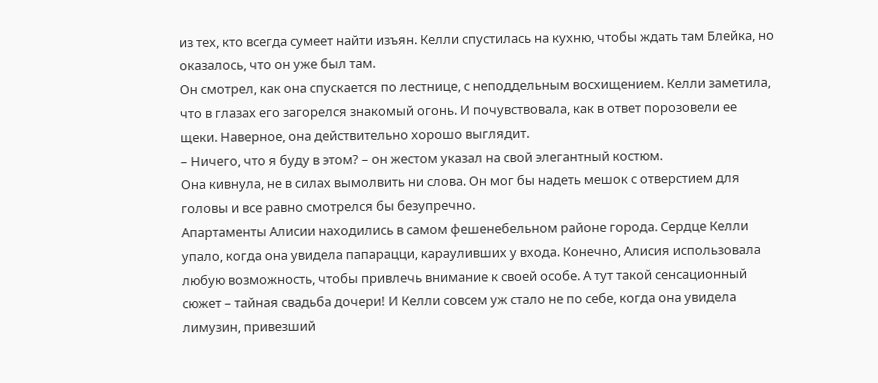из тех, кто всегда сумеет найти изъян. Келли спустилась на кухню, чтобы ждать там Блейка, но оказалось, что он уже был там.
Он смотрел, как она спускается по лестнице, с неподдельным восхищением. Келли заметила, что в глазах его загорелся знакомый огонь. И почувствовала, как в ответ порозовели ее щеки. Наверное, она действительно хорошо выглядит.
– Ничего, что я буду в этом? – он жестом указал на свой элегантный костюм.
Она кивнула, не в силах вымолвить ни слова. Он мог бы надеть мешок с отверстием для головы и все равно смотрелся бы безупречно.
Апартаменты Алисии находились в самом фешенебельном районе города. Сердце Келли упало, когда она увидела папарацци, карауливших у входа. Конечно, Алисия использовала любую возможность, чтобы привлечь внимание к своей особе. А тут такой сенсационный сюжет – тайная свадьба дочери! И Келли совсем уж стало не по себе, когда она увидела лимузин, привезший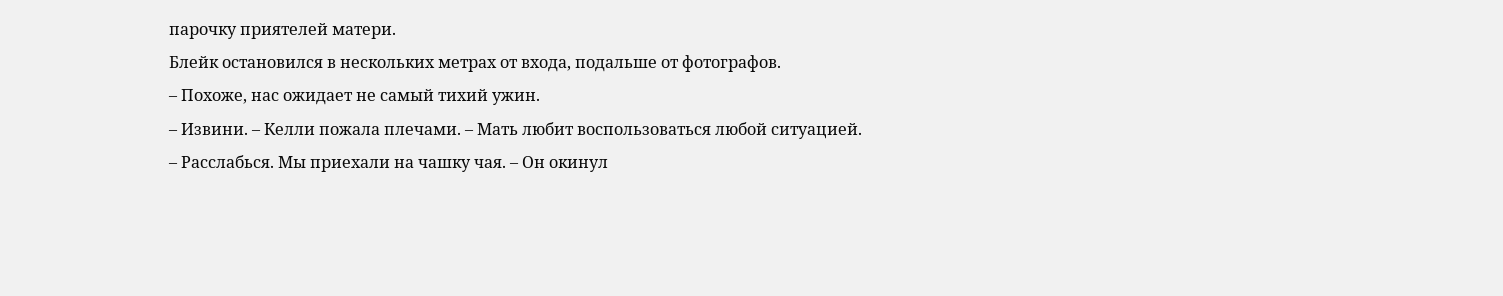парочку приятелей матери.
Блейк остановился в нескольких метрах от входа, подальше от фотографов.
– Похоже, нас ожидает не самый тихий ужин.
– Извини. – Келли пожала плечами. – Мать любит воспользоваться любой ситуацией.
– Расслабься. Мы приехали на чашку чая. – Он окинул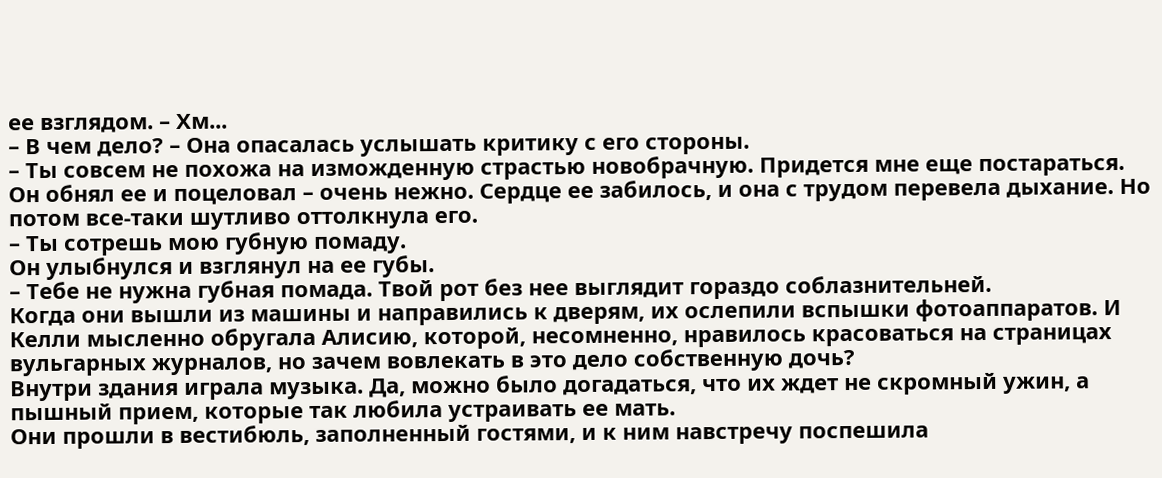ее взглядом. – Хм...
– В чем дело? – Она опасалась услышать критику с его стороны.
– Ты совсем не похожа на изможденную страстью новобрачную. Придется мне еще постараться.
Он обнял ее и поцеловал – очень нежно. Сердце ее забилось, и она с трудом перевела дыхание. Но потом все-таки шутливо оттолкнула его.
– Ты сотрешь мою губную помаду.
Он улыбнулся и взглянул на ее губы.
– Тебе не нужна губная помада. Твой рот без нее выглядит гораздо соблазнительней.
Когда они вышли из машины и направились к дверям, их ослепили вспышки фотоаппаратов. И Келли мысленно обругала Алисию, которой, несомненно, нравилось красоваться на страницах вульгарных журналов, но зачем вовлекать в это дело собственную дочь?
Внутри здания играла музыка. Да, можно было догадаться, что их ждет не скромный ужин, а пышный прием, которые так любила устраивать ее мать.
Они прошли в вестибюль, заполненный гостями, и к ним навстречу поспешила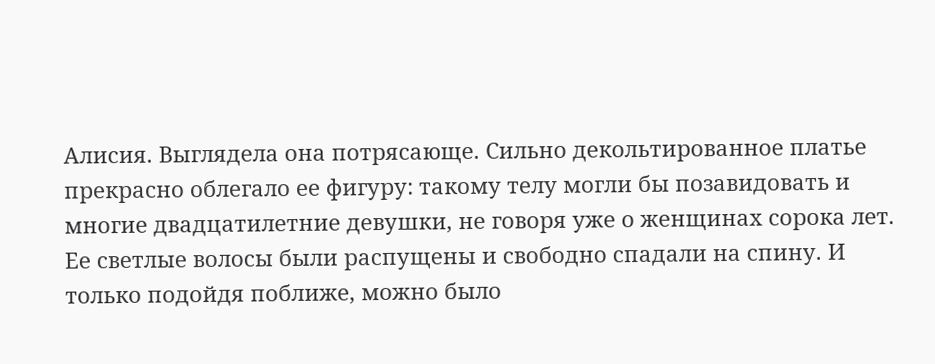Алисия. Выглядела она потрясающе. Сильно декольтированное платье прекрасно облегало ее фигуру: такому телу могли бы позавидовать и многие двадцатилетние девушки, не говоря уже о женщинах сорока лет. Ее светлые волосы были распущены и свободно спадали на спину. И только подойдя поближе, можно было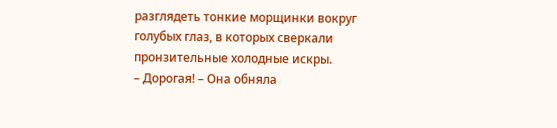разглядеть тонкие морщинки вокруг голубых глаз, в которых сверкали пронзительные холодные искры.
– Дорогая! – Она обняла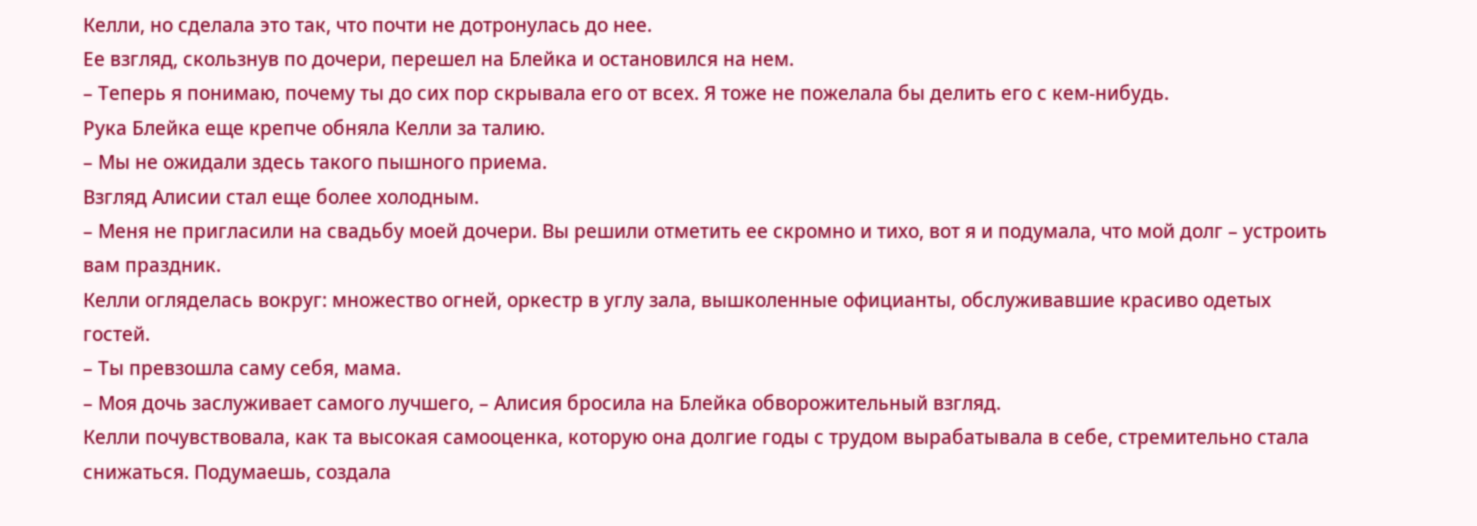Келли, но сделала это так, что почти не дотронулась до нее.
Ее взгляд, скользнув по дочери, перешел на Блейка и остановился на нем.
– Теперь я понимаю, почему ты до сих пор скрывала его от всех. Я тоже не пожелала бы делить его с кем-нибудь.
Рука Блейка еще крепче обняла Келли за талию.
– Мы не ожидали здесь такого пышного приема.
Взгляд Алисии стал еще более холодным.
– Меня не пригласили на свадьбу моей дочери. Вы решили отметить ее скромно и тихо, вот я и подумала, что мой долг – устроить вам праздник.
Келли огляделась вокруг: множество огней, оркестр в углу зала, вышколенные официанты, обслуживавшие красиво одетых гостей.
– Ты превзошла саму себя, мама.
– Моя дочь заслуживает самого лучшего, – Алисия бросила на Блейка обворожительный взгляд.
Келли почувствовала, как та высокая самооценка, которую она долгие годы с трудом вырабатывала в себе, стремительно стала снижаться. Подумаешь, создала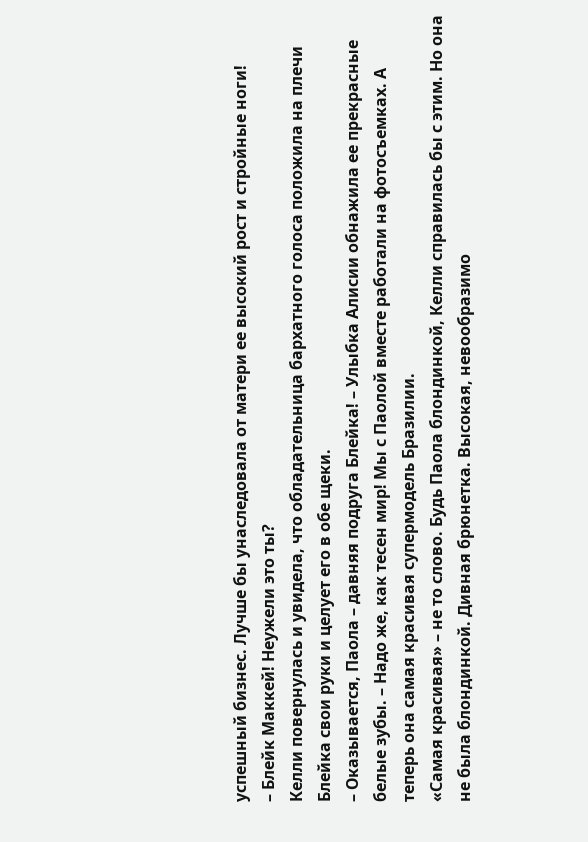успешный бизнес. Лучше бы унаследовала от матери ее высокий рост и стройные ноги!
– Блейк Маккей! Неужели это ты?
Келли повернулась и увидела, что обладательница бархатного голоса положила на плечи Блейка свои руки и целует его в обе щеки.
– Оказывается, Паола – давняя подруга Блейка! – Улыбка Алисии обнажила ее прекрасные белые зубы. – Надо же, как тесен мир! Мы с Паолой вместе работали на фотосъемках. А теперь она самая красивая супермодель Бразилии.
«Самая красивая» – не то слово. Будь Паола блондинкой, Келли справилась бы с этим. Но она не была блондинкой. Дивная брюнетка. Высокая, невообразимо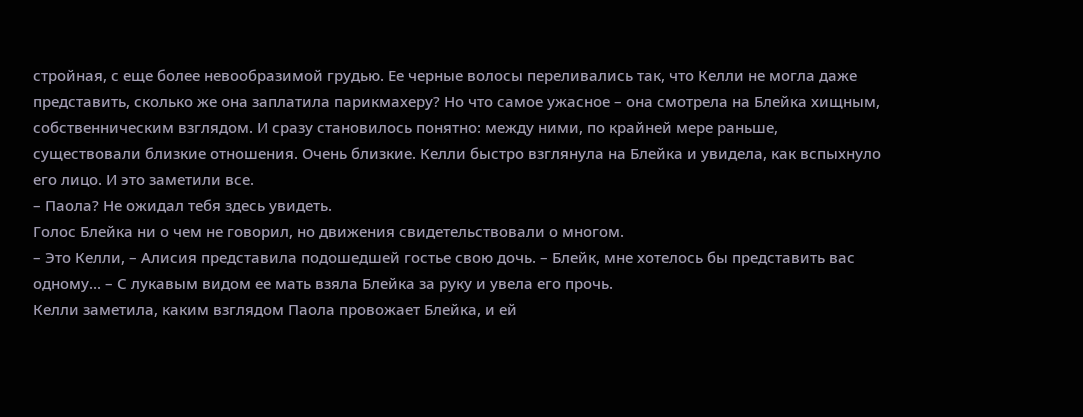стройная, с еще более невообразимой грудью. Ее черные волосы переливались так, что Келли не могла даже представить, сколько же она заплатила парикмахеру? Но что самое ужасное – она смотрела на Блейка хищным, собственническим взглядом. И сразу становилось понятно: между ними, по крайней мере раньше, существовали близкие отношения. Очень близкие. Келли быстро взглянула на Блейка и увидела, как вспыхнуло его лицо. И это заметили все.
– Паола? Не ожидал тебя здесь увидеть.
Голос Блейка ни о чем не говорил, но движения свидетельствовали о многом.
– Это Келли, – Алисия представила подошедшей гостье свою дочь. – Блейк, мне хотелось бы представить вас одному... – С лукавым видом ее мать взяла Блейка за руку и увела его прочь.
Келли заметила, каким взглядом Паола провожает Блейка, и ей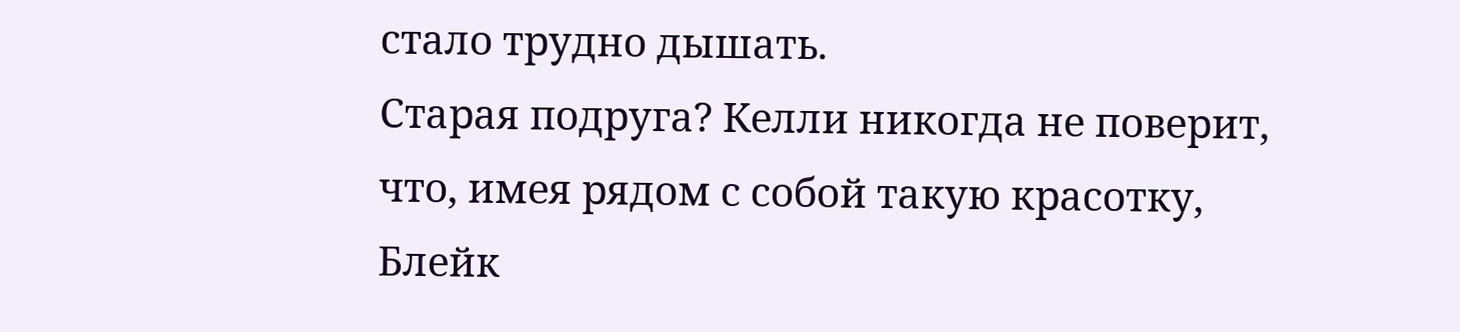стало трудно дышать.
Старая подруга? Келли никогда не поверит, что, имея рядом с собой такую красотку, Блейк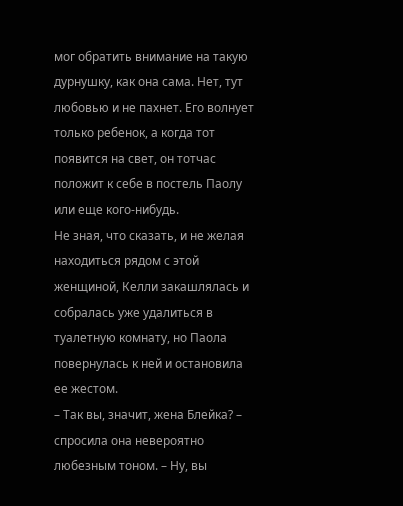мог обратить внимание на такую дурнушку, как она сама. Нет, тут любовью и не пахнет. Его волнует только ребенок, а когда тот появится на свет, он тотчас положит к себе в постель Паолу или еще кого-нибудь.
Не зная, что сказать, и не желая находиться рядом с этой женщиной, Келли закашлялась и собралась уже удалиться в туалетную комнату, но Паола повернулась к ней и остановила ее жестом.
– Так вы, значит, жена Блейка? – спросила она невероятно любезным тоном. – Ну, вы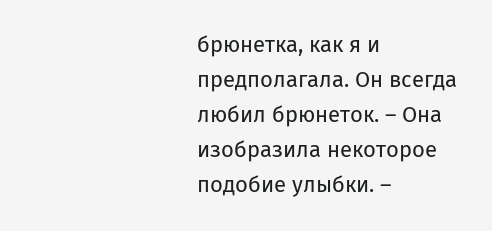брюнетка, как я и предполагала. Он всегда любил брюнеток. – Она изобразила некоторое подобие улыбки. –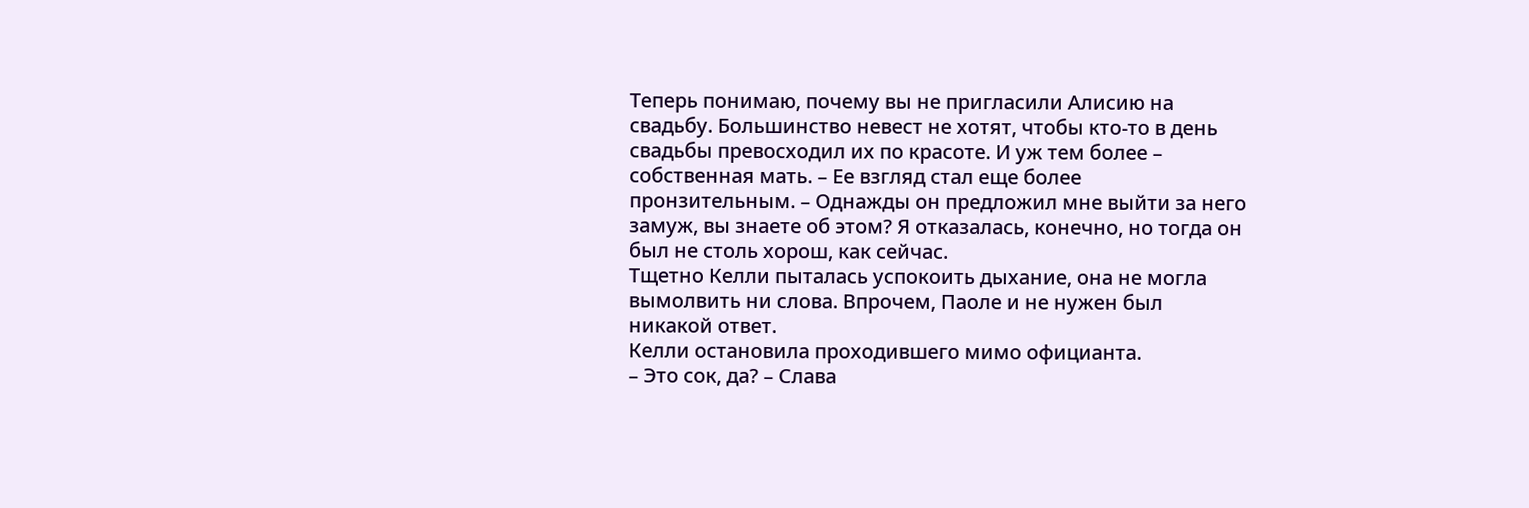Теперь понимаю, почему вы не пригласили Алисию на свадьбу. Большинство невест не хотят, чтобы кто-то в день свадьбы превосходил их по красоте. И уж тем более – собственная мать. – Ее взгляд стал еще более пронзительным. – Однажды он предложил мне выйти за него замуж, вы знаете об этом? Я отказалась, конечно, но тогда он был не столь хорош, как сейчас.
Тщетно Келли пыталась успокоить дыхание, она не могла вымолвить ни слова. Впрочем, Паоле и не нужен был никакой ответ.
Келли остановила проходившего мимо официанта.
– Это сок, да? – Слава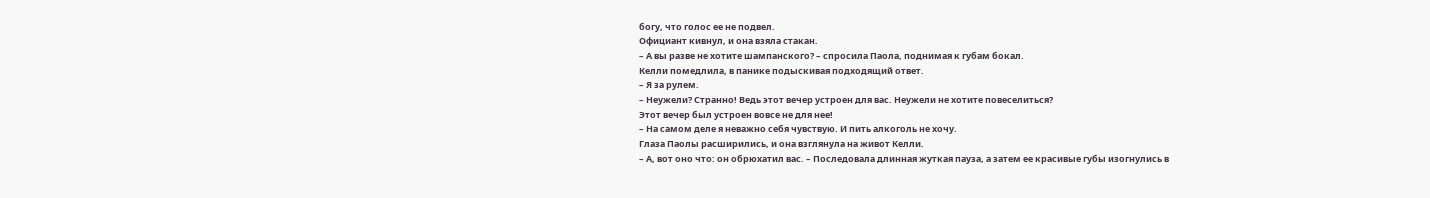богу, что голос ее не подвел.
Официант кивнул, и она взяла стакан.
– А вы разве не хотите шампанского? – спросила Паола, поднимая к губам бокал.
Келли помедлила, в панике подыскивая подходящий ответ.
– Я за рулем.
– Неужели? Странно! Ведь этот вечер устроен для вас. Неужели не хотите повеселиться?
Этот вечер был устроен вовсе не для нее!
– На самом деле я неважно себя чувствую. И пить алкоголь не хочу.
Глаза Паолы расширились, и она взглянула на живот Келли.
– А, вот оно что: он обрюхатил вас. – Последовала длинная жуткая пауза, а затем ее красивые губы изогнулись в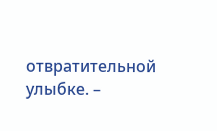отвратительной улыбке. –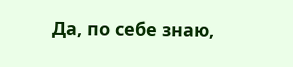Да, по себе знаю,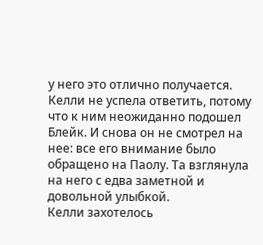у него это отлично получается.
Келли не успела ответить, потому что к ним неожиданно подошел Блейк. И снова он не смотрел на нее: все его внимание было обращено на Паолу. Та взглянула на него с едва заметной и довольной улыбкой.
Келли захотелось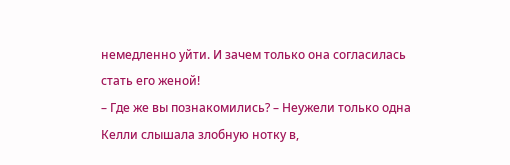немедленно уйти. И зачем только она согласилась стать его женой!
– Где же вы познакомились? – Неужели только одна Келли слышала злобную нотку в,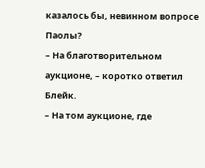казалось бы, невинном вопросе Паолы?
– На благотворительном аукционе, – коротко ответил Блейк.
– На том аукционе, где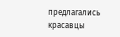предлагались красавцы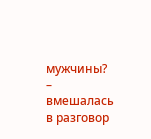мужчины? – вмешалась в разговор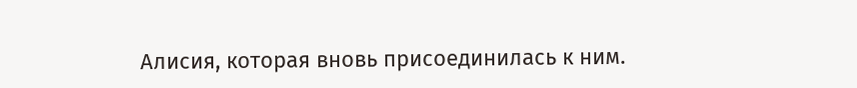Алисия, которая вновь присоединилась к ним.